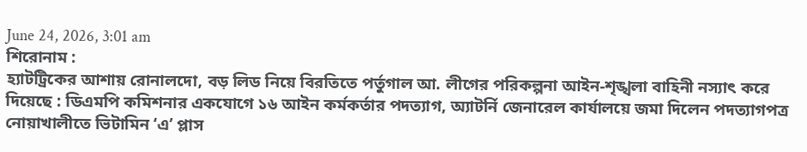June 24, 2026, 3:01 am
শিরোনাম :
হ্যাটট্রিকের আশায় রোনালদো, বড় লিড নিয়ে বিরতিতে পর্তুগাল আ. লীগের পরিকল্পনা আইন-শৃঙ্খলা বাহিনী নস্যাৎ করে দিয়েছে : ডিএমপি কমিশনার একযোগে ১৬ আইন কর্মকর্তার পদত্যাগ, অ্যাটর্নি জেনারেল কার্যালয়ে জমা দিলেন পদত্যাগপত্র নোয়াখালীতে ভিটামিন ‘এ’ প্লাস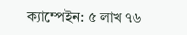ক্যাম্পেইন: ৫ লাখ ৭৬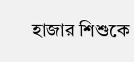হাজার শিশুকে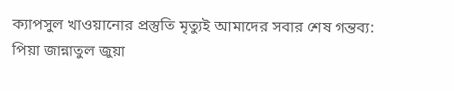ক্যাপসুল খাওয়ানোর প্রস্তুতি মৃত্যুই আমাদের সবার শেষ গন্তব্য: পিয়া জান্নাতুল জুয়া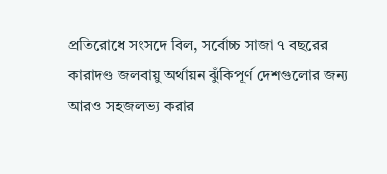প্রতিরোধে সংসদে বিল, সর্বোচ্চ সাজা ৭ বছরের কারাদণ্ড জলবায়ু অর্থায়ন ঝুঁকিপূর্ণ দেশগুলোর জন্য আরও সহজলভ্য করার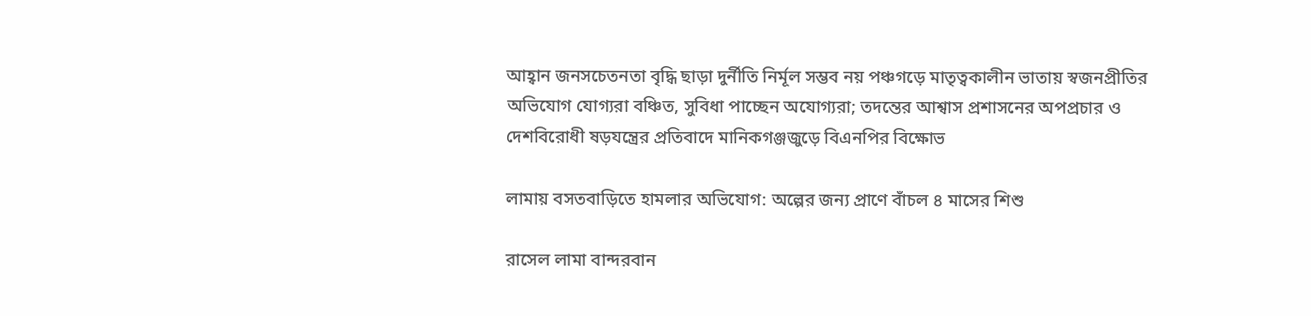আহ্বান জনসচেতনতা বৃদ্ধি ছাড়া দুর্নীতি নির্মূল সম্ভব নয় পঞ্চগড়ে মাতৃত্বকালীন ভাতায় স্বজনপ্রীতির অভিযোগ যোগ্যরা বঞ্চিত, সুবিধা পাচ্ছেন অযোগ্যরা; তদন্তের আশ্বাস প্রশাসনের অপপ্রচার ও দেশবিরোধী ষড়যন্ত্রের প্রতিবাদে মানিকগঞ্জজুড়ে বিএনপির বিক্ষোভ

লামায় বসতবাড়িতে হামলার অভিযোগ: অল্পের জন্য প্রাণে বাঁচল ৪ মাসের শিশু

রাসেল লামা বান্দরবান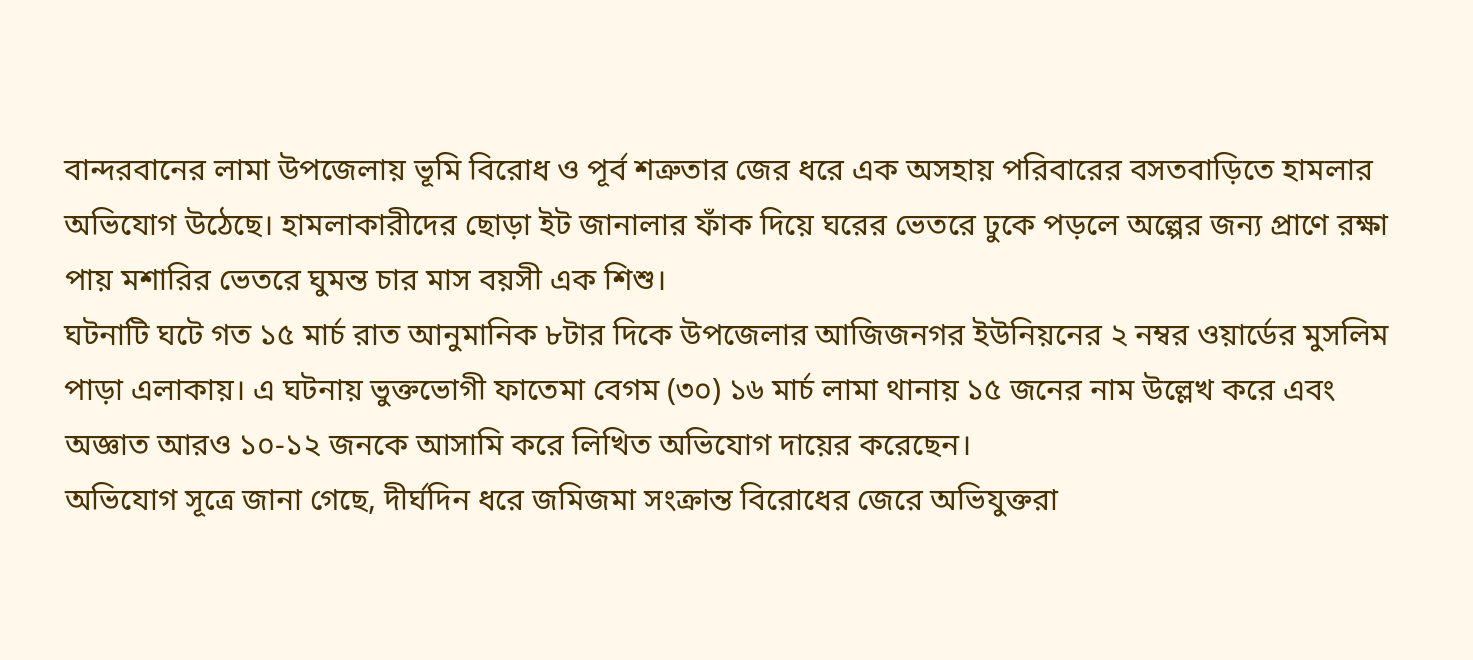বান্দরবানের লামা উপজেলায় ভূমি বিরোধ ও পূর্ব শত্রুতার জের ধরে এক অসহায় পরিবারের বসতবাড়িতে হামলার অভিযোগ উঠেছে। হামলাকারীদের ছোড়া ইট জানালার ফাঁক দিয়ে ঘরের ভেতরে ঢুকে পড়লে অল্পের জন্য প্রাণে রক্ষা পায় মশারির ভেতরে ঘুমন্ত চার মাস বয়সী এক শিশু।
ঘটনাটি ঘটে গত ১৫ মার্চ রাত আনুমানিক ৮টার দিকে উপজেলার আজিজনগর ইউনিয়নের ২ নম্বর ওয়ার্ডের মুসলিম পাড়া এলাকায়। এ ঘটনায় ভুক্তভোগী ফাতেমা বেগম (৩০) ১৬ মার্চ লামা থানায় ১৫ জনের নাম উল্লেখ করে এবং অজ্ঞাত আরও ১০-১২ জনকে আসামি করে লিখিত অভিযোগ দায়ের করেছেন।
অভিযোগ সূত্রে জানা গেছে, দীর্ঘদিন ধরে জমিজমা সংক্রান্ত বিরোধের জেরে অভিযুক্তরা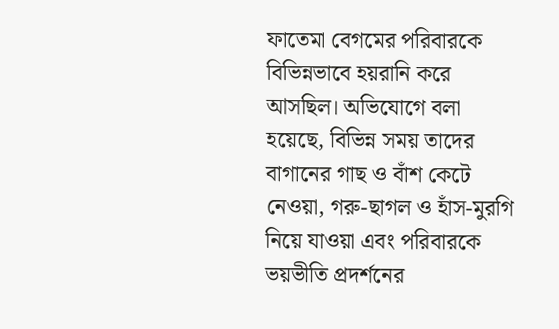ফাতেমা বেগমের পরিবারকে বিভিন্নভাবে হয়রানি করে আসছিল। অভিযোগে বলা হয়েছে, বিভিন্ন সময় তাদের বাগানের গাছ ও বাঁশ কেটে নেওয়া, গরু-ছাগল ও হাঁস-মুরগি নিয়ে যাওয়া এবং পরিবারকে ভয়ভীতি প্রদর্শনের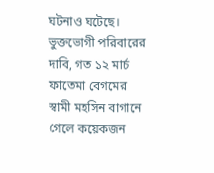ঘটনাও ঘটেছে।
ভুক্তভোগী পরিবারের দাবি, গত ১২ মার্চ ফাতেমা বেগমের স্বামী মহসিন বাগানে গেলে কয়েকজন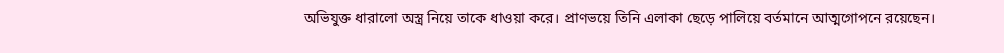অভিযুক্ত ধারালো অস্ত্র নিয়ে তাকে ধাওয়া করে। প্রাণভয়ে তিনি এলাকা ছেড়ে পালিয়ে বর্তমানে আত্মগোপনে রয়েছেন।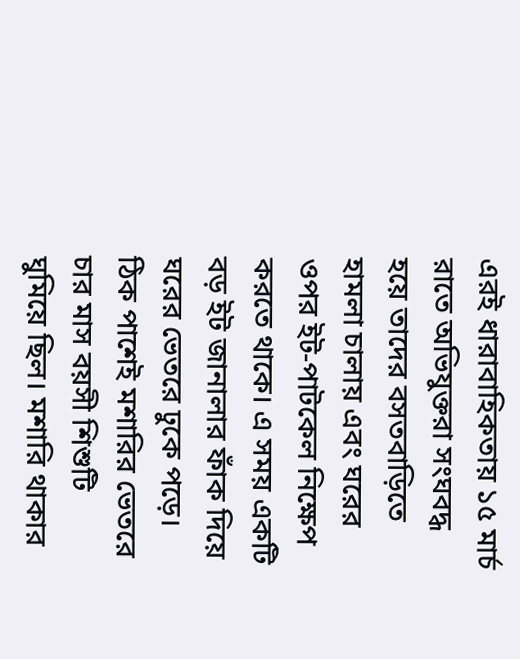এরই ধারাবাহিকতায় ১৫ মার্চ রাতে অভিযুক্তরা সংঘবদ্ধ হয়ে তাদের বসতবাড়িতে হামলা চালায় এবং ঘরের ওপর ইট-পাটকেল নিক্ষেপ করতে থাকে। এ সময় একটি বড় ইট জানালার ফাঁক দিয়ে ঘরের ভেতরে ঢুকে পড়ে। ঠিক পাশেই মশারির ভেতরে চার মাস বয়সী শিশুটি ঘুমিয়ে ছিল। মশারি থাকার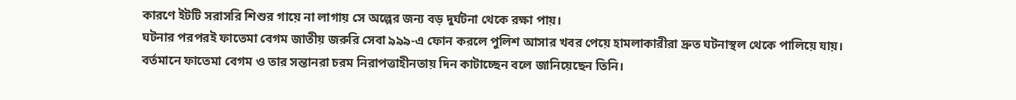কারণে ইটটি সরাসরি শিশুর গায়ে না লাগায় সে অল্পের জন্য বড় দুর্ঘটনা থেকে রক্ষা পায়।
ঘটনার পরপরই ফাতেমা বেগম জাতীয় জরুরি সেবা ৯৯৯-এ ফোন করলে পুলিশ আসার খবর পেয়ে হামলাকারীরা দ্রুত ঘটনাস্থল থেকে পালিয়ে যায়।
বর্তমানে ফাতেমা বেগম ও তার সন্তানরা চরম নিরাপত্তাহীনতায় দিন কাটাচ্ছেন বলে জানিয়েছেন তিনি।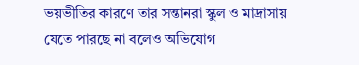ভয়ভীতির কারণে তার সন্তানরা স্কুল ও মাদ্রাসায় যেতে পারছে না বলেও অভিযোগ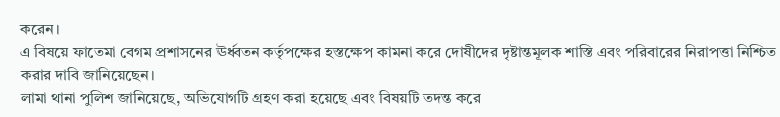করেন।
এ বিষয়ে ফাতেমা বেগম প্রশাসনের ঊর্ধ্বতন কর্তৃপক্ষের হস্তক্ষেপ কামনা করে দোষীদের দৃষ্টান্তমূলক শাস্তি এবং পরিবারের নিরাপত্তা নিশ্চিত করার দাবি জানিয়েছেন।
লামা থানা পুলিশ জানিয়েছে, অভিযোগটি গ্রহণ করা হয়েছে এবং বিষয়টি তদন্ত করে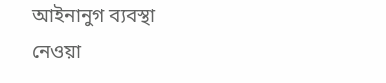আইনানুগ ব্যবস্থা নেওয়া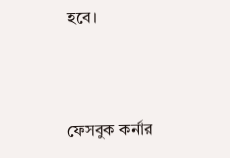হবে।



ফেসবুক কর্নার